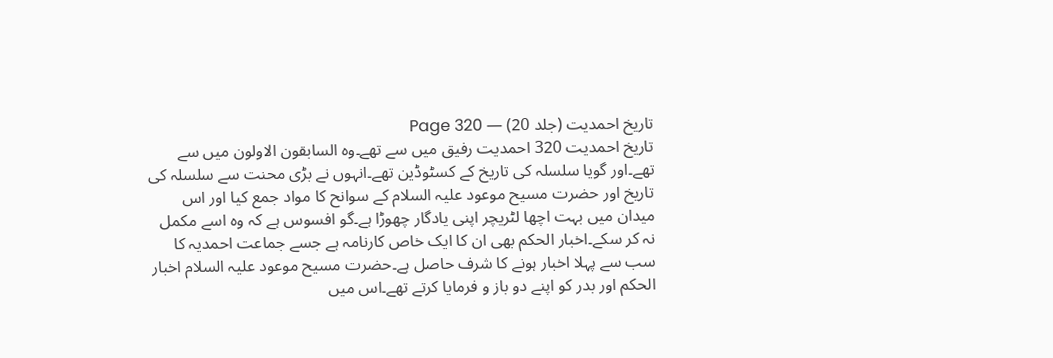تاریخ احمدیت (جلد 20) — Page 320
تاریخ احمدیت 320 احمدیت رفیق میں سے تھے۔وہ السابقون الاولون میں سے تھے۔اور گویا سلسلہ کی تاریخ کے کسٹوڈین تھے۔انہوں نے بڑی محنت سے سلسلہ کی تاریخ اور حضرت مسیح موعود علیہ السلام کے سوانح کا مواد جمع کیا اور اس میدان میں بہت اچھا لٹریچر اپنی یادگار چھوڑا ہے۔گو افسوس ہے کہ وہ اسے مکمل نہ کر سکے۔اخبار الحکم بھی ان کا ایک خاص کارنامہ ہے جسے جماعت احمدیہ کا سب سے پہلا اخبار ہونے کا شرف حاصل ہے۔حضرت مسیح موعود علیہ السلام اخبار الحکم اور بدر کو اپنے دو باز و فرمایا کرتے تھے۔اس میں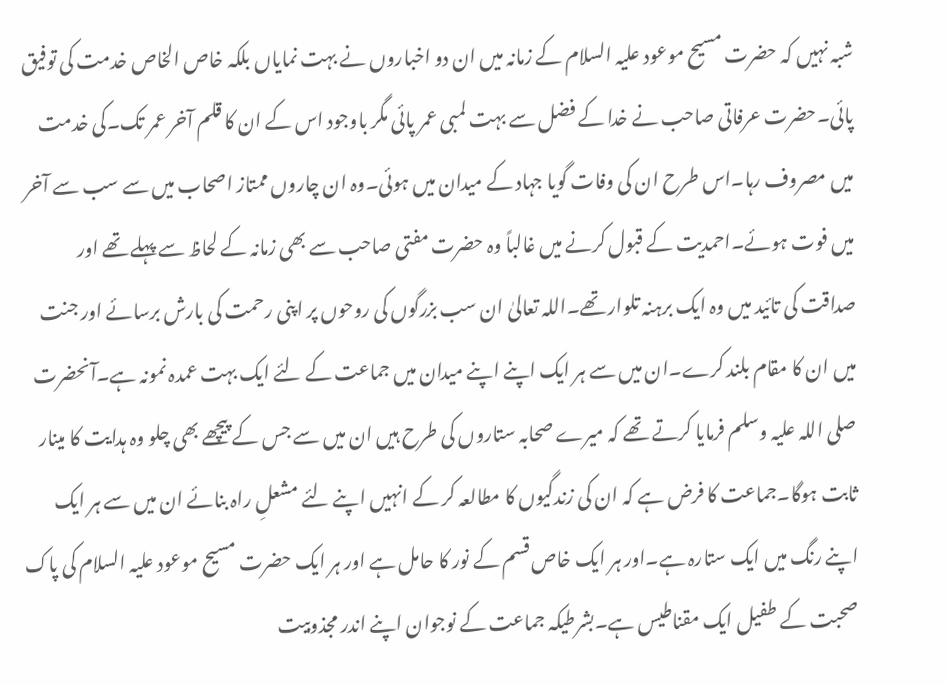شبہ نہیں کہ حضرت مسیح موعود علیہ السلام کے زمانہ میں ان دو اخباروں نے بہت نمایاں بلکہ خاص الخاص خدمت کی توفیق پائی۔حضرت عرفاتی صاحب نے خدا کے فضل سے بہت لمبی عمر پائی مگر باوجود اس کے ان کا قلم آخر عمر تک۔کی خدمت میں مصروف رہا۔اس طرح ان کی وفات گویا جہاد کے میدان میں ہوئی۔وہ ان چاروں ممتاز اصحاب میں سے سب سے آخر میں فوت ہوئے۔احمدیت کے قبول کرنے میں غالباً وہ حضرت مفتی صاحب سے بھی زمانہ کے لحاظ سے پہلے تھے اور صداقت کی تائید میں وہ ایک برہنہ تلوار تھے۔اللہ تعالیٰ ان سب بزرگوں کی روحوں پر اپنی رحمت کی بارش برسائے اور جنت میں ان کا مقام بلند کرے۔ان میں سے ہر ایک اپنے اپنے میدان میں جماعت کے لئے ایک بہت عمدہ نمونہ ہے۔آنحضرت صلی اللہ علیہ وسلم فرمایا کرتے تھے کہ میرے صحابہ ستاروں کی طرح ہیں ان میں سے جس کے پیچھے بھی چلو وہ ہدایت کا مینار ثابت ہوگا۔جماعت کا فرض ہے کہ ان کی زندگیوں کا مطالعہ کر کے انہیں اپنے لئے مشعلِ راہ بنائے ان میں سے ہر ایک اپنے رنگ میں ایک ستارہ ہے۔اور ہر ایک خاص قسم کے نور کا حامل ہے اور ہر ایک حضرت مسیح موعود علیہ السلام کی پاک صحبت کے طفیل ایک مقناطیس ہے۔بشرطیکہ جماعت کے نوجوان اپنے اندر مجذوبیت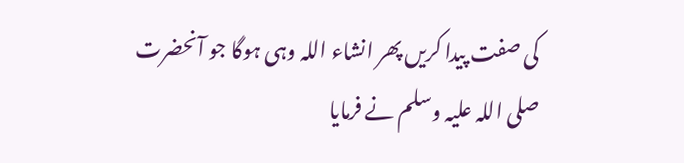کی صفت پیدا کریں پھر انشاء اللہ وہی ہوگا جو آنحضرت صلی اللہ علیہ وسلم نے فرمایا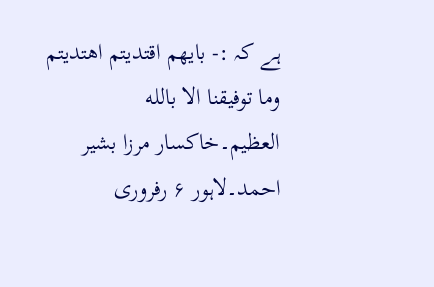ہے کہ :- بايهم اقتديتم اهتديتم وما توفيقنا الا بالله العظيم۔خاکسار مرزا بشیر احمد۔لاہور ۶ رفروری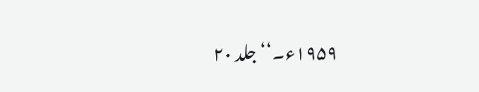۱۹۵۹ء۔‘‘ جلد ۲۰